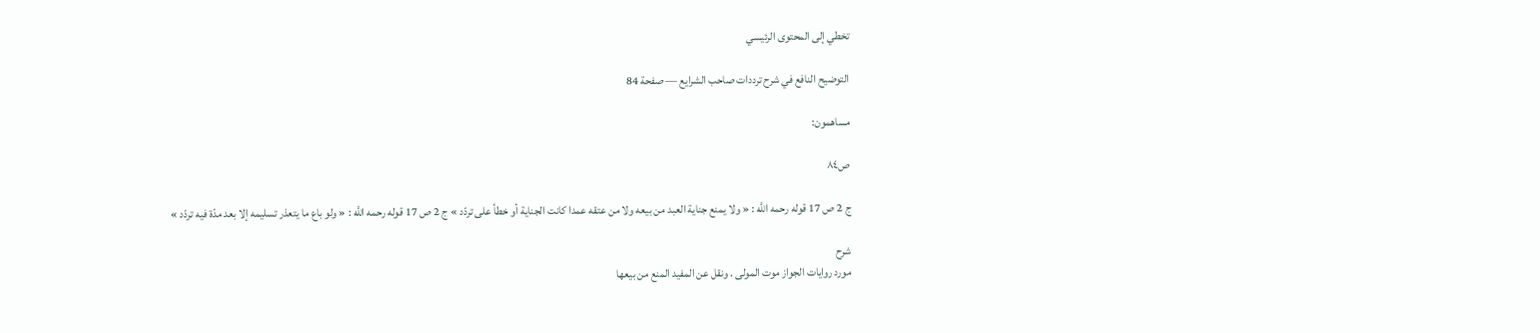تخطي إلى المحتوى الرئيسي

التوضيح النافع في شرح ترددات صاحب الشرايع — صفحة 84

مساهمون:

ص٨٤

ج 2 ص 17 قوله رحمه اللَّه : « ولا يمنع جناية العبد من بيعه ولا من عتقه عمدا كانت الجناية أو خطأ على تردّد » ج 2 ص 17 قوله رحمه اللَّه : « ولو باع ما يتعذر تسليمه إلا بعد مدّة فيه تردّد »

شرح
مورد روايات الجواز موت المولى . ونقل عن المفيد المنع من بيعها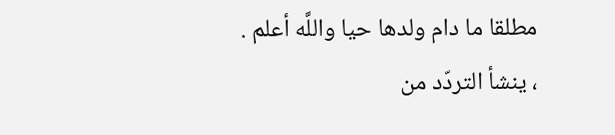مطلقا ما دام ولدها حيا واللَّه أعلم .
، ينشأ التردّد من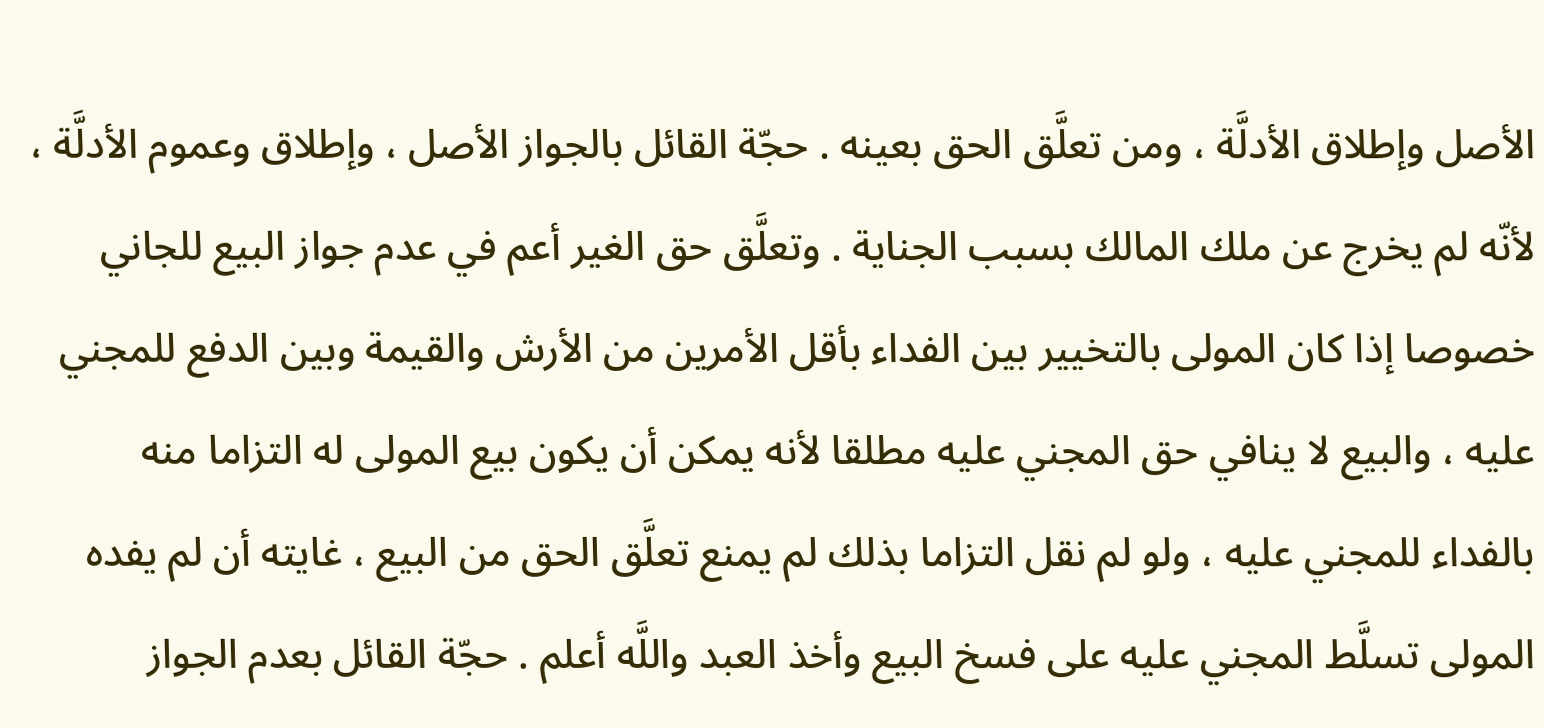الأصل وإطلاق الأدلَّة ، ومن تعلَّق الحق بعينه . حجّة القائل بالجواز الأصل ، وإطلاق وعموم الأدلَّة ، لأنّه لم يخرج عن ملك المالك بسبب الجناية . وتعلَّق حق الغير أعم في عدم جواز البيع للجاني خصوصا إذا كان المولى بالتخيير بين الفداء بأقل الأمرين من الأرش والقيمة وبين الدفع للمجني عليه ، والبيع لا ينافي حق المجني عليه مطلقا لأنه يمكن أن يكون بيع المولى له التزاما منه بالفداء للمجني عليه ، ولو لم نقل التزاما بذلك لم يمنع تعلَّق الحق من البيع ، غايته أن لم يفده المولى تسلَّط المجني عليه على فسخ البيع وأخذ العبد واللَّه أعلم . حجّة القائل بعدم الجواز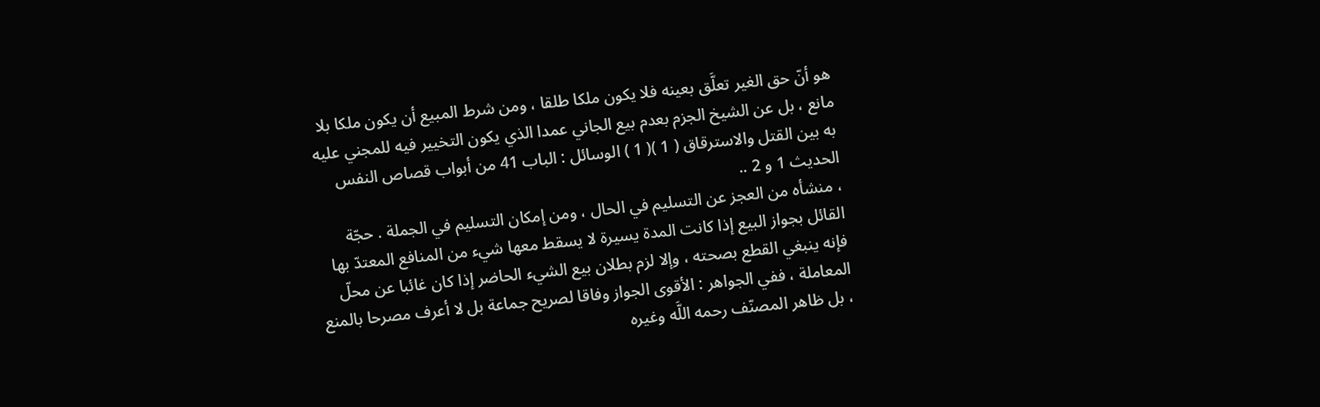هو أنّ حق الغير تعلَّق بعينه فلا يكون ملكا طلقا ، ومن شرط المبيع أن يكون ملكا بلا مانع ، بل عن الشيخ الجزم بعدم بيع الجاني عمدا الذي يكون التخيير فيه للمجني عليه به بين القتل والاسترقاق ( 1 )( 1 ) الوسائل : الباب 41 من أبواب قصاص النفس الحديث 1 و 2 ..
، منشأه من العجز عن التسليم في الحال ، ومن إمكان التسليم في الجملة . حجّة القائل بجواز البيع إذا كانت المدة يسيرة لا يسقط معها شيء من المنافع المعتدّ بها فإنه ينبغي القطع بصحته ، وإلا لزم بطلان بيع الشيء الحاضر إذا كان غائبا عن محلّ المعاملة ، ففي الجواهر : الأقوى الجواز وفاقا لصريح جماعة بل لا أعرف مصرحا بالمنع ، بل ظاهر المصنّف رحمه اللَّه وغيره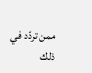ممن تردّد في ذلك